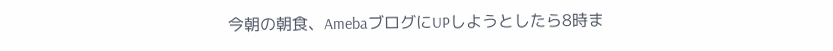今朝の朝食、AmebaブログにUPしようとしたら8時ま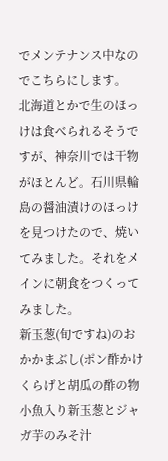でメンテナンス中なのでこちらにします。
北海道とかで生のほっけは食べられるそうですが、神奈川では干物がほとんど。石川県輪島の醤油漬けのほっけを見つけたので、焼いてみました。それをメインに朝食をつくってみました。
新玉葱(旬ですね)のおかかまぶし(ポン酢かけ
くらげと胡瓜の酢の物
小魚入り新玉葱とジャガ芋のみそ汁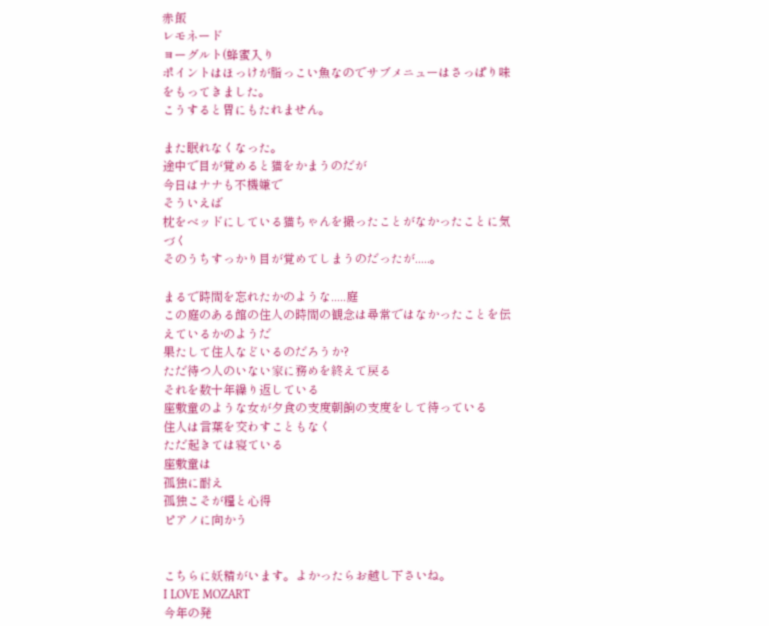赤飯
レモネード
ヨーグルト(蜂蜜入り
ポイントはほっけが脂っこい魚なのでサブメニューはさっぱり味をもってきました。
こうすると胃にもたれません。

また眠れなくなった。
途中で目が覚めると猫をかまうのだが
今日はナナも不機嫌で
そういえば
枕をベッドにしている猫ちゃんを撮ったことがなかったことに気づく
そのうちすっかり目が覚めてしまうのだったが.....。

まるで時間を忘れたかのような.....庭
この庭のある館の住人の時間の観念は尋常ではなかったことを伝えているかのようだ
果たして住人などいるのだろうか?
ただ待つ人のいない家に務めを終えて戻る
それを数十年繰り返している
座敷童のような女が夕食の支度朝餉の支度をして待っている
住人は言葉を交わすこともなく
ただ起きては寝ている
座敷童は
孤独に耐え
孤独こそが糧と心得
ピアノに向かう


こちらに妖精がいます。よかったらお越し下さいね。
I LOVE MOZART
今年の発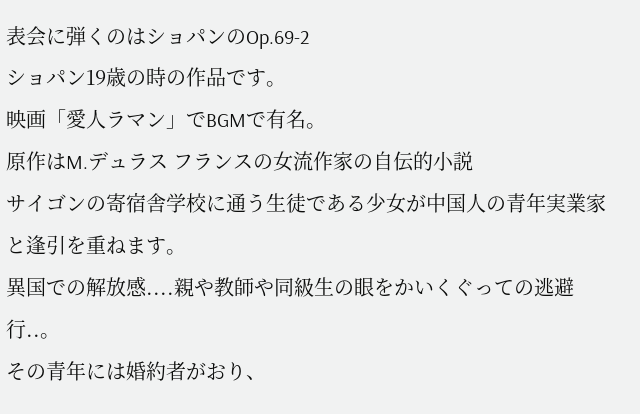表会に弾くのはショパンのOp.69-2
ショパン19歳の時の作品です。
映画「愛人ラマン」でBGMで有名。
原作はM.デュラス フランスの女流作家の自伝的小説
サイゴンの寄宿舎学校に通う生徒である少女が中国人の青年実業家と逢引を重ねます。
異国での解放感....親や教師や同級生の眼をかいくぐっての逃避行..。
その青年には婚約者がおり、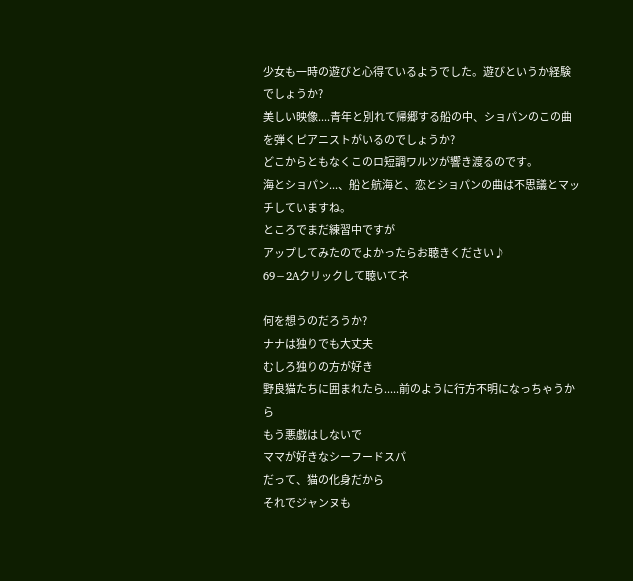少女も一時の遊びと心得ているようでした。遊びというか経験でしょうか?
美しい映像....青年と別れて帰郷する船の中、ショパンのこの曲を弾くピアニストがいるのでしょうか?
どこからともなくこのロ短調ワルツが響き渡るのです。
海とショパン...、船と航海と、恋とショパンの曲は不思議とマッチしていますね。
ところでまだ練習中ですが
アップしてみたのでよかったらお聴きください♪
69−2Aクリックして聴いてネ

何を想うのだろうか?
ナナは独りでも大丈夫
むしろ独りの方が好き
野良猫たちに囲まれたら.....前のように行方不明になっちゃうから
もう悪戯はしないで
ママが好きなシーフードスパ
だって、猫の化身だから
それでジャンヌも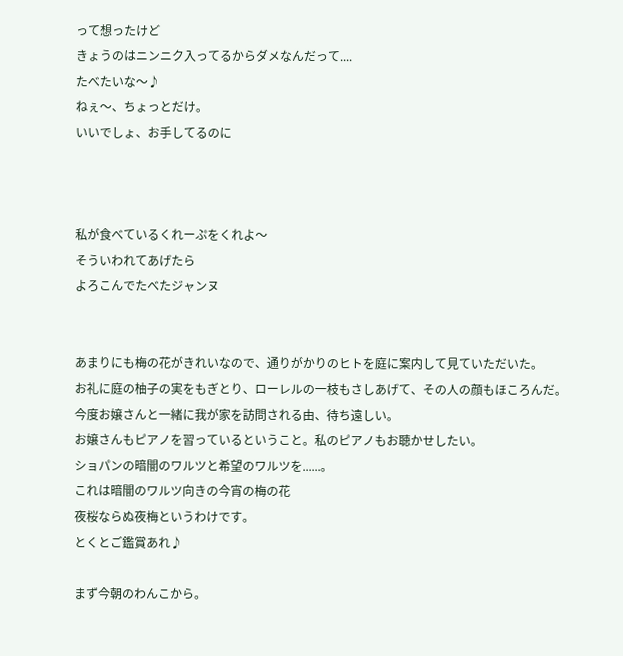って想ったけど
きょうのはニンニク入ってるからダメなんだって....
たべたいな〜♪
ねぇ〜、ちょっとだけ。
いいでしょ、お手してるのに



私が食べているくれーぷをくれよ〜
そういわれてあげたら
よろこんでたべたジャンヌ


あまりにも梅の花がきれいなので、通りがかりのヒトを庭に案内して見ていただいた。
お礼に庭の柚子の実をもぎとり、ローレルの一枝もさしあげて、その人の顔もほころんだ。
今度お嬢さんと一緒に我が家を訪問される由、待ち遠しい。
お嬢さんもピアノを習っているということ。私のピアノもお聴かせしたい。
ショパンの暗闇のワルツと希望のワルツを......。
これは暗闇のワルツ向きの今宵の梅の花
夜桜ならぬ夜梅というわけです。
とくとご鑑賞あれ♪

まず今朝のわんこから。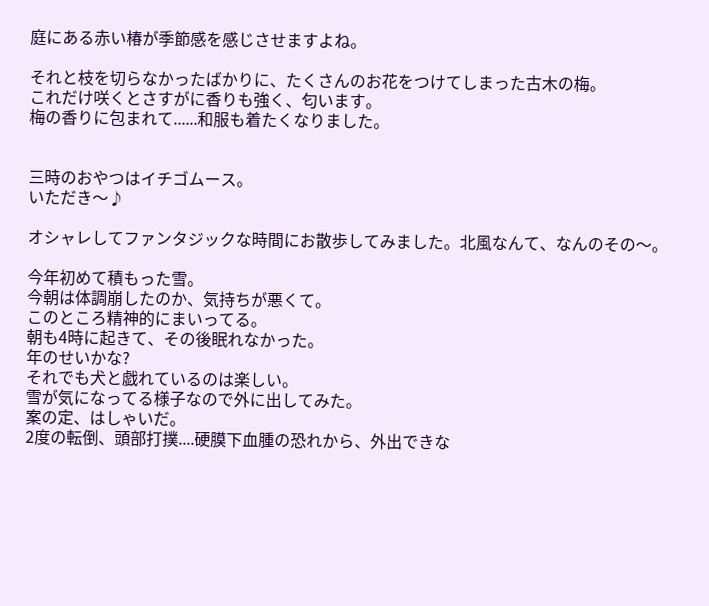庭にある赤い椿が季節感を感じさせますよね。

それと枝を切らなかったばかりに、たくさんのお花をつけてしまった古木の梅。
これだけ咲くとさすがに香りも強く、匂います。
梅の香りに包まれて......和服も着たくなりました。


三時のおやつはイチゴムース。
いただき〜♪

オシャレしてファンタジックな時間にお散歩してみました。北風なんて、なんのその〜。

今年初めて積もった雪。
今朝は体調崩したのか、気持ちが悪くて。
このところ精神的にまいってる。
朝も4時に起きて、その後眠れなかった。
年のせいかな?
それでも犬と戯れているのは楽しい。
雪が気になってる様子なので外に出してみた。
案の定、はしゃいだ。
2度の転倒、頭部打撲....硬膜下血腫の恐れから、外出できな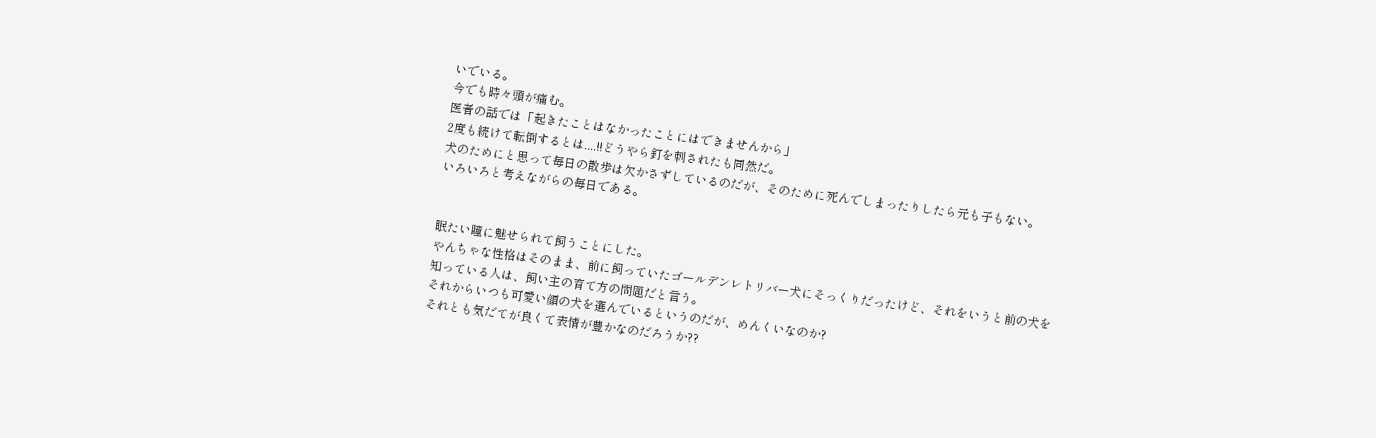いでいる。
今でも時々頭が痛む。
医者の話では「起きたことはなかったことにはできませんから」
2度も続けて転倒するとは....!!どうやら釘を刺されたも同然だ。
犬のためにと思って毎日の散歩は欠かさずしているのだが、そのために死んでしまったりしたら元も子もない。
いろいろと考えながらの毎日である。


眠たい瞳に魅せられて飼うことにした。
やんちゃな性格はそのまま、前に飼っていたゴールデンレトリバー犬にそっくりだったけど、それをいうと前の犬を知っている人は、飼い主の育て方の問題だと言う。
それからいつも可愛い顔の犬を選んでいるというのだが、めんくいなのか?
それとも気だてが良くて表情が豊かなのだろうか??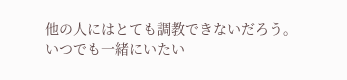他の人にはとても調教できないだろう。
いつでも一緒にいたい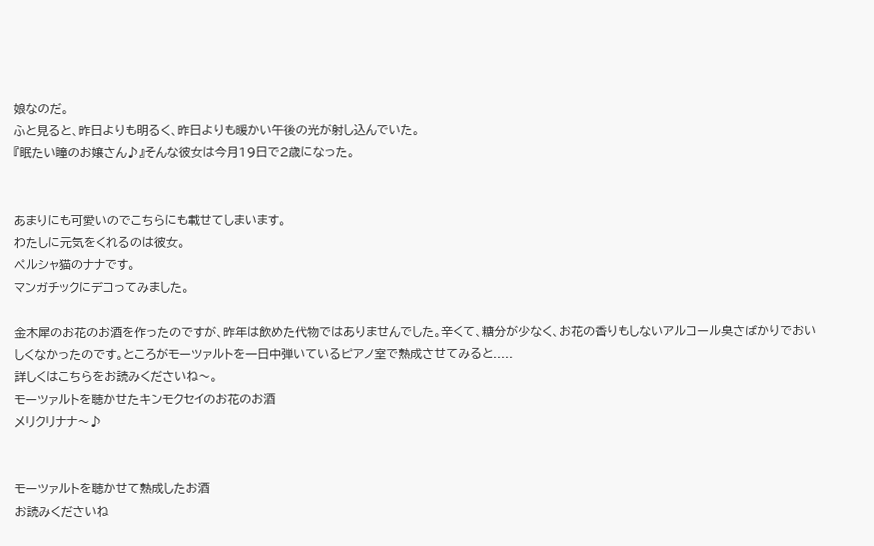娘なのだ。
ふと見ると、昨日よりも明るく、昨日よりも暖かい午後の光が射し込んでいた。
『眠たい瞳のお嬢さん♪』そんな彼女は今月19日で2歳になった。


あまりにも可愛いのでこちらにも載せてしまいます。
わたしに元気をくれるのは彼女。
ペルシャ猫のナナです。
マンガチックにデコってみました。

金木犀のお花のお酒を作ったのですが、昨年は飲めた代物ではありませんでした。辛くて、糖分が少なく、お花の香りもしないアルコール臭さばかりでおいしくなかったのです。ところがモーツァルトを一日中弾いているピアノ室で熟成させてみると.....
詳しくはこちらをお読みくださいね〜。
モーツァルトを聴かせたキンモクセイのお花のお酒
メリクリナナ〜♪


モーツァルトを聴かせて熟成したお酒
お読みくださいね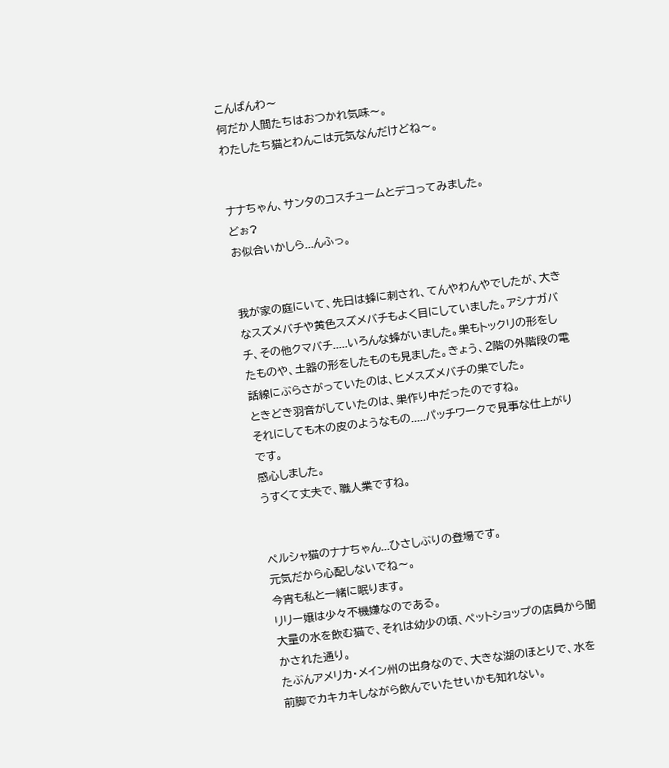こんばんわ〜
何だか人間たちはおつかれ気味〜。
わたしたち猫とわんこは元気なんだけどね〜。


ナナちゃん、サンタのコスチュームとデコってみました。
どぉ?
お似合いかしら...んふっ。


我が家の庭にいて、先日は蜂に刺され、てんやわんやでしたが、大きなスズメバチや黄色スズメバチもよく目にしていました。アシナガバチ、その他クマバチ.....いろんな蜂がいました。巣もトックリの形をしたものや、土器の形をしたものも見ました。きょう、2階の外階段の電話線にぶらさがっていたのは、ヒメスズメバチの巣でした。
ときどき羽音がしていたのは、巣作り中だったのですね。
それにしても木の皮のようなもの.....パッチワークで見事な仕上がりです。
感心しました。
うすくて丈夫で、職人業ですね。


ペルシャ猫のナナちゃん...ひさしぶりの登場です。
元気だから心配しないでね〜。
今宵も私と一緒に眠ります。
リリー嬢は少々不機嫌なのである。
大量の水を飲む猫で、それは幼少の頃、ペットショップの店員から聞かされた通り。
たぶんアメリカ・メイン州の出身なので、大きな湖のほとりで、水を前脚でカキカキしながら飲んでいたせいかも知れない。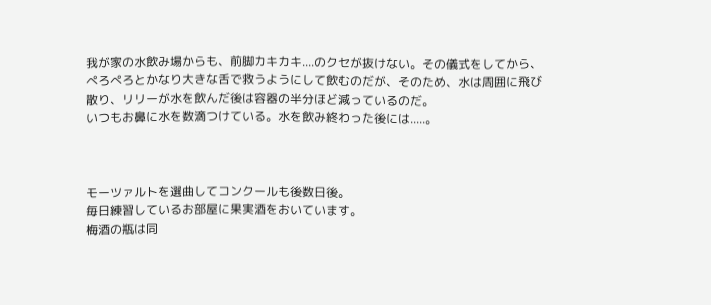我が家の水飲み場からも、前脚カキカキ....のクセが抜けない。その儀式をしてから、ぺろぺろとかなり大きな舌で救うようにして飲むのだが、そのため、水は周囲に飛び散り、リリーが水を飲んだ後は容器の半分ほど減っているのだ。
いつもお鼻に水を数滴つけている。水を飲み終わった後には.....。



モーツァルトを選曲してコンクールも後数日後。
毎日練習しているお部屋に果実酒をおいています。
梅酒の瓶は同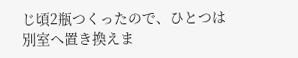じ頃2瓶つくったので、ひとつは別室へ置き換えま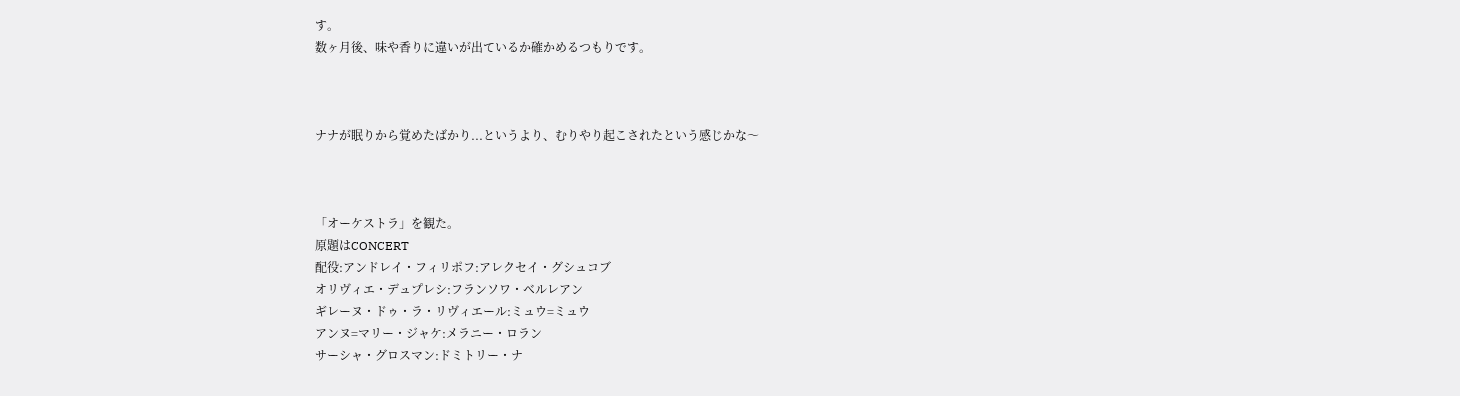す。
数ヶ月後、味や香りに違いが出ているか確かめるつもりです。



ナナが眠りから覚めたばかり...というより、むりやり起こされたという感じかな〜



「オーケストラ」を観た。
原題はCONCERT
配役:アンドレイ・フィリポフ:アレクセイ・グシュコブ
オリヴィエ・デュプレシ:フランソワ・ベルレアン
ギレーヌ・ドゥ・ラ・リヴィエール:ミュウ=ミュウ
アンヌ=マリー・ジャケ:メラニー・ロラン
サーシャ・グロスマン:ドミトリー・ナ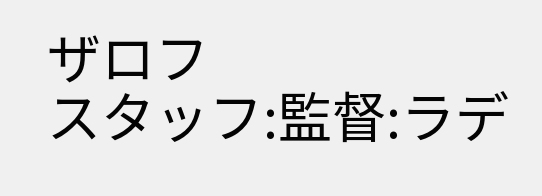ザロフ
スタッフ:監督:ラデ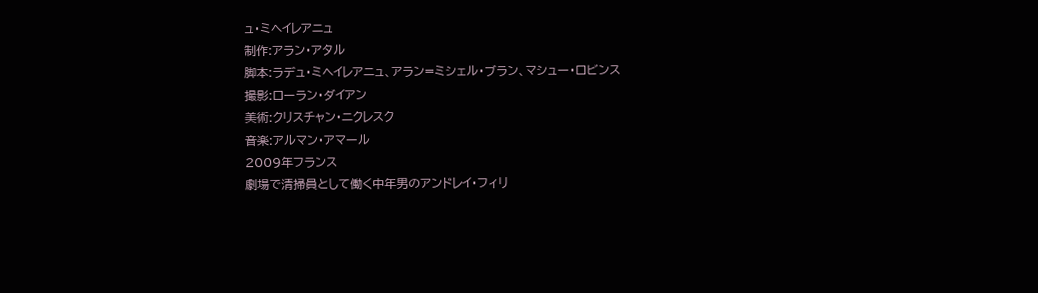ュ・ミヘイレアニュ
制作:アラン・アタル
脚本:ラデュ・ミヘイレアニュ、アラン=ミシェル・ブラン、マシュー・ロビンス
撮影:ローラン・ダイアン
美術:クリスチャン・ニクレスク
音楽:アルマン・アマール
2009年フランス
劇場で清掃員として働く中年男のアンドレイ・フィリ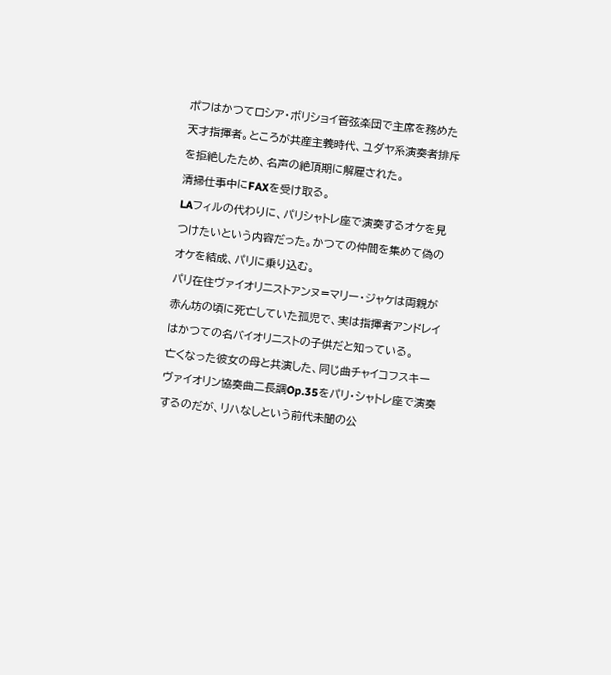ポフはかつてロシア・ボリショイ管弦楽団で主席を務めた天才指揮者。ところが共産主義時代、ユダヤ系演奏者排斥を拒絶したため、名声の絶頂期に解雇された。
清掃仕事中にFAXを受け取る。
LAフィルの代わりに、パリシャトレ座で演奏するオケを見つけたいという内容だった。かつての仲間を集めて偽のオケを結成、パリに乗り込む。
パリ在住ヴァイオリニストアンヌ=マリー・ジャケは両親が赤ん坊の頃に死亡していた孤児で、実は指揮者アンドレイはかつての名バイオリニストの子供だと知っている。
亡くなった彼女の母と共演した、同じ曲チャイコフスキーヴァイオリン協奏曲二長調Op.35をパリ・シャトレ座で演奏するのだが、リハなしという前代未聞の公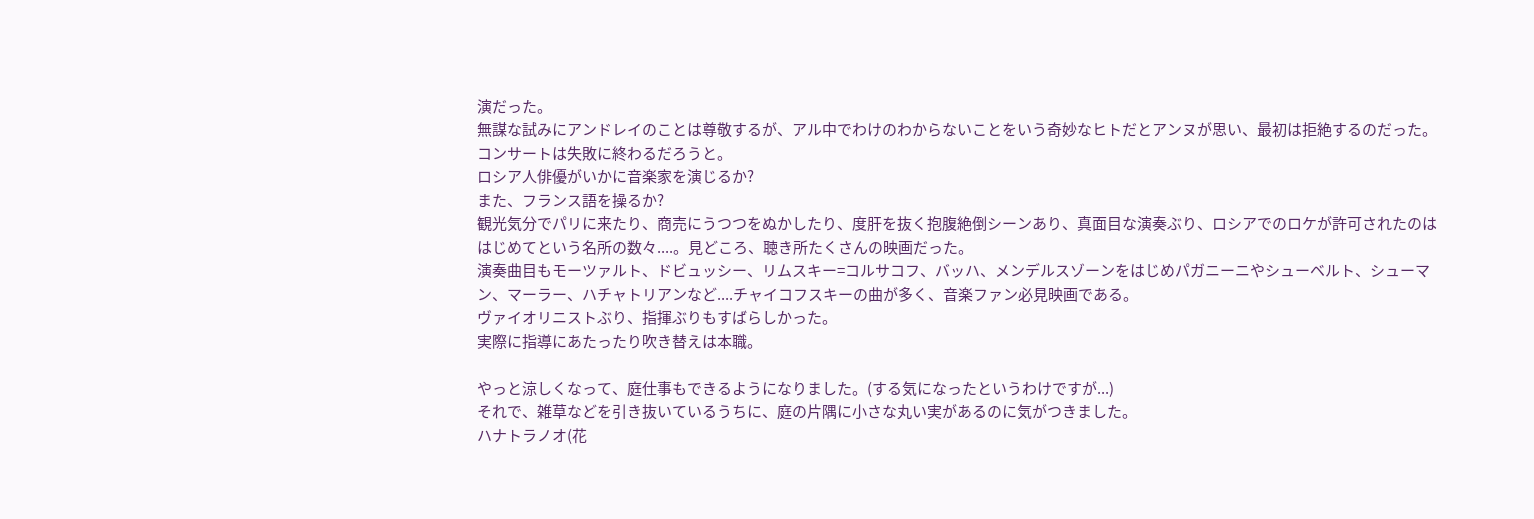演だった。
無謀な試みにアンドレイのことは尊敬するが、アル中でわけのわからないことをいう奇妙なヒトだとアンヌが思い、最初は拒絶するのだった。コンサートは失敗に終わるだろうと。
ロシア人俳優がいかに音楽家を演じるか?
また、フランス語を操るか?
観光気分でパリに来たり、商売にうつつをぬかしたり、度肝を抜く抱腹絶倒シーンあり、真面目な演奏ぶり、ロシアでのロケが許可されたのははじめてという名所の数々....。見どころ、聴き所たくさんの映画だった。
演奏曲目もモーツァルト、ドビュッシー、リムスキー=コルサコフ、バッハ、メンデルスゾーンをはじめパガニーニやシューベルト、シューマン、マーラー、ハチャトリアンなど....チャイコフスキーの曲が多く、音楽ファン必見映画である。
ヴァイオリニストぶり、指揮ぶりもすばらしかった。
実際に指導にあたったり吹き替えは本職。

やっと涼しくなって、庭仕事もできるようになりました。(する気になったというわけですが...)
それで、雑草などを引き抜いているうちに、庭の片隅に小さな丸い実があるのに気がつきました。
ハナトラノオ(花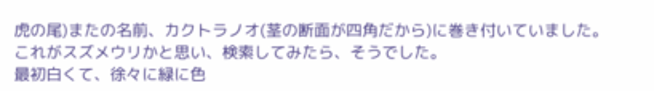虎の尾)またの名前、カクトラノオ(茎の断面が四角だから)に巻き付いていました。
これがスズメウリかと思い、検索してみたら、そうでした。
最初白くて、徐々に緑に色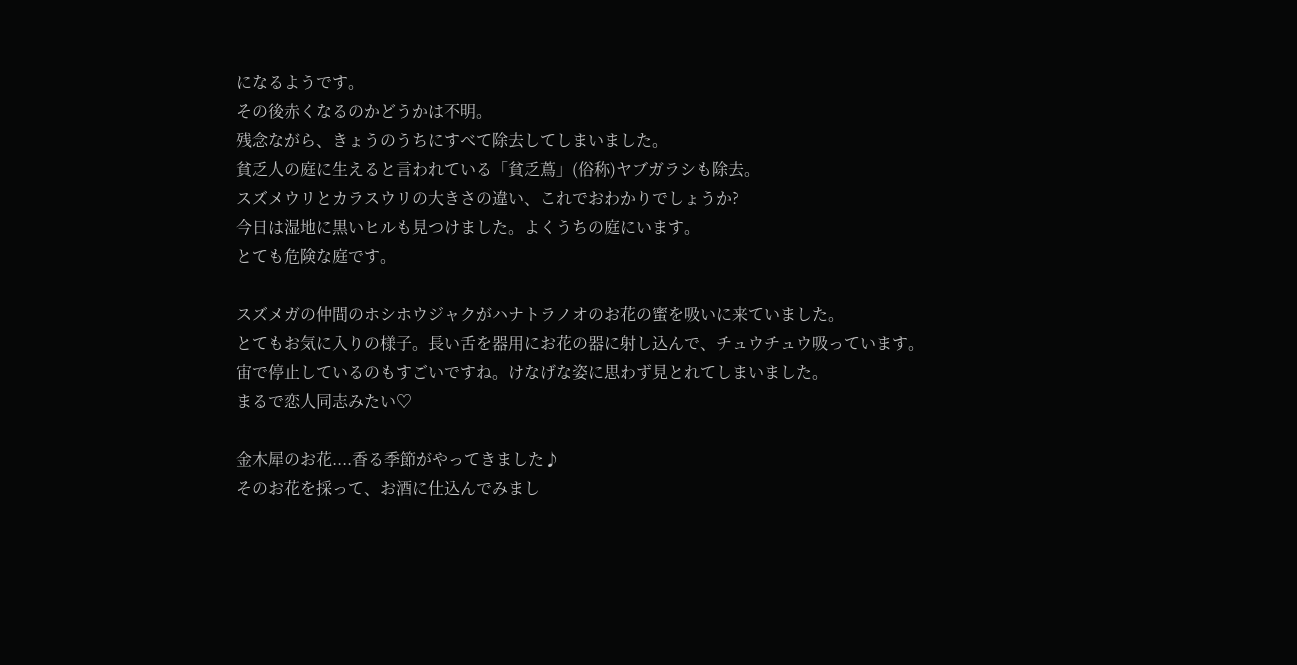になるようです。
その後赤くなるのかどうかは不明。
残念ながら、きょうのうちにすべて除去してしまいました。
貧乏人の庭に生えると言われている「貧乏蔦」(俗称)ヤブガラシも除去。
スズメウリとカラスウリの大きさの違い、これでおわかりでしょうか?
今日は湿地に黒いヒルも見つけました。よくうちの庭にいます。
とても危険な庭です。

スズメガの仲間のホシホウジャクがハナトラノオのお花の蜜を吸いに来ていました。
とてもお気に入りの様子。長い舌を器用にお花の器に射し込んで、チュウチュウ吸っています。
宙で停止しているのもすごいですね。けなげな姿に思わず見とれてしまいました。
まるで恋人同志みたい♡

金木犀のお花....香る季節がやってきました♪
そのお花を採って、お酒に仕込んでみまし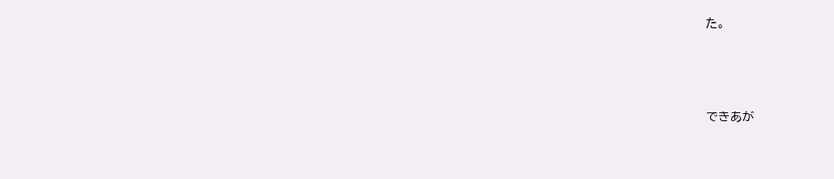た。



できあが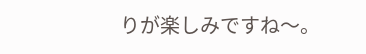りが楽しみですね〜。